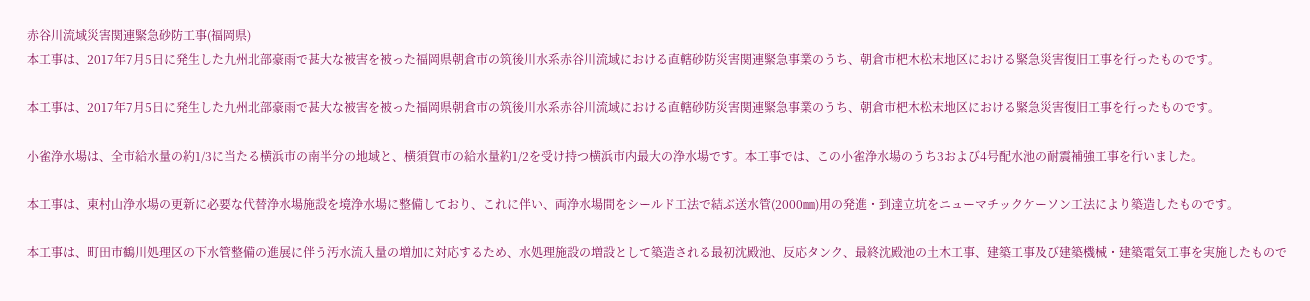赤谷川流域災害関連緊急砂防工事(福岡県)
本工事は、2017年7月5日に発生した九州北部豪雨で甚大な被害を被った福岡県朝倉市の筑後川水系赤谷川流域における直轄砂防災害関連緊急事業のうち、朝倉市杷木松末地区における緊急災害復旧工事を行ったものです。

本工事は、2017年7月5日に発生した九州北部豪雨で甚大な被害を被った福岡県朝倉市の筑後川水系赤谷川流域における直轄砂防災害関連緊急事業のうち、朝倉市杷木松末地区における緊急災害復旧工事を行ったものです。

小雀浄水場は、全市給水量の約1/3に当たる横浜市の南半分の地域と、横須賀市の給水量約1/2を受け持つ横浜市内最大の浄水場です。本工事では、この小雀浄水場のうち3および4号配水池の耐震補強工事を行いました。

本工事は、東村山浄水場の更新に必要な代替浄水場施設を境浄水場に整備しており、これに伴い、両浄水場間をシールド工法で結ぶ送水管(2000㎜)用の発進・到達立坑をニューマチックケーソン工法により築造したものです。

本工事は、町田市鶴川処理区の下水管整備の進展に伴う汚水流入量の増加に対応するため、水処理施設の増設として築造される最初沈殿池、反応タンク、最終沈殿池の土木工事、建築工事及び建築機械・建築電気工事を実施したもので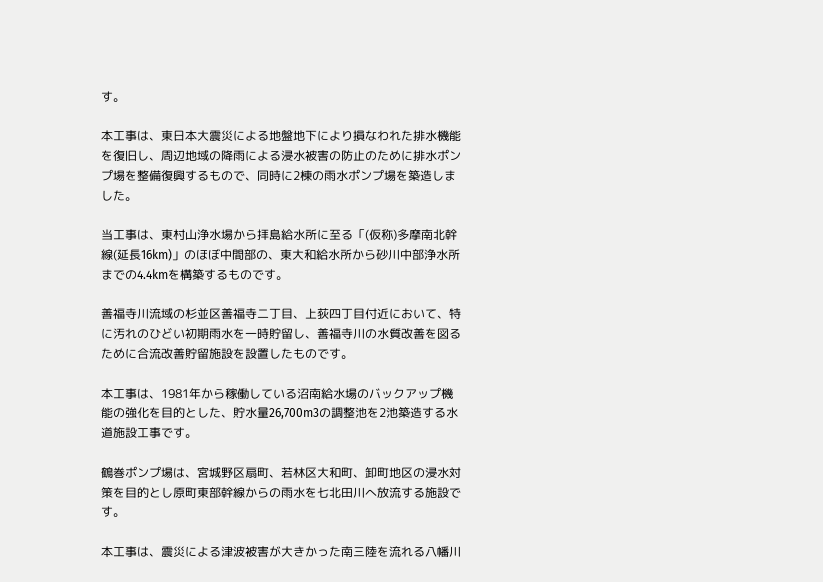す。

本工事は、東日本大震災による地盤地下により損なわれた排水機能を復旧し、周辺地域の降雨による浸水被害の防止のために排水ポンプ場を整備復興するもので、同時に2棟の雨水ポンプ場を築造しました。

当工事は、東村山浄水場から拝島給水所に至る「(仮称)多摩南北幹線(延長16km)」のほぼ中間部の、東大和給水所から砂川中部浄水所までの4.4kmを構築するものです。

善福寺川流域の杉並区善福寺二丁目、上荻四丁目付近において、特に汚れのひどい初期雨水を一時貯留し、善福寺川の水質改善を図るために合流改善貯留施設を設置したものです。

本工事は、1981年から稼働している沼南給水場のバックアップ機能の強化を目的とした、貯水量26,700m3の調整池を2池築造する水道施設工事です。

鶴巻ポンプ場は、宮城野区扇町、若林区大和町、卸町地区の浸水対策を目的とし原町東部幹線からの雨水を七北田川へ放流する施設です。

本工事は、震災による津波被害が大きかった南三陸を流れる八幡川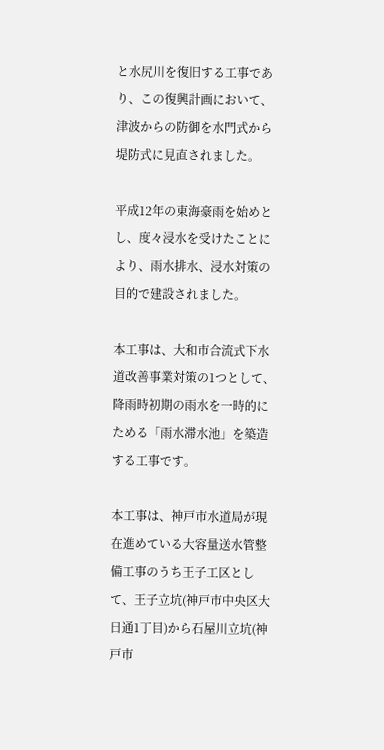と水尻川を復旧する工事であり、この復興計画において、津波からの防御を水門式から堤防式に見直されました。

平成12年の東海豪雨を始めとし、度々浸水を受けたことにより、雨水排水、浸水対策の目的で建設されました。

本工事は、大和市合流式下水道改善事業対策の1つとして、降雨時初期の雨水を一時的にためる「雨水滞水池」を築造する工事です。

本工事は、神戸市水道局が現在進めている大容量送水管整備工事のうち王子工区として、王子立坑(神戸市中央区大日通1丁目)から石屋川立坑(神戸市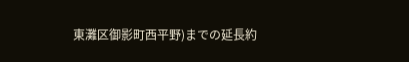東灘区御影町西平野)までの延長約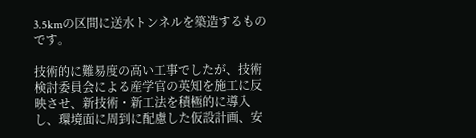3.5kmの区間に送水トンネルを築造するものです。

技術的に難易度の高い工事でしたが、技術検討委員会による産学官の英知を施工に反映させ、新技術・新工法を積極的に導入し、環境面に周到に配慮した仮設計画、安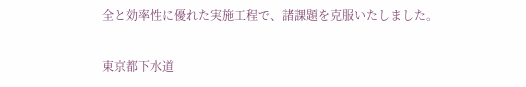全と効率性に優れた実施工程で、諸課題を克服いたしました。

東京都下水道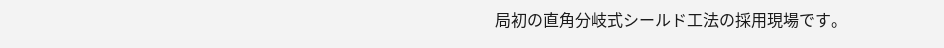局初の直角分岐式シールド工法の採用現場です。